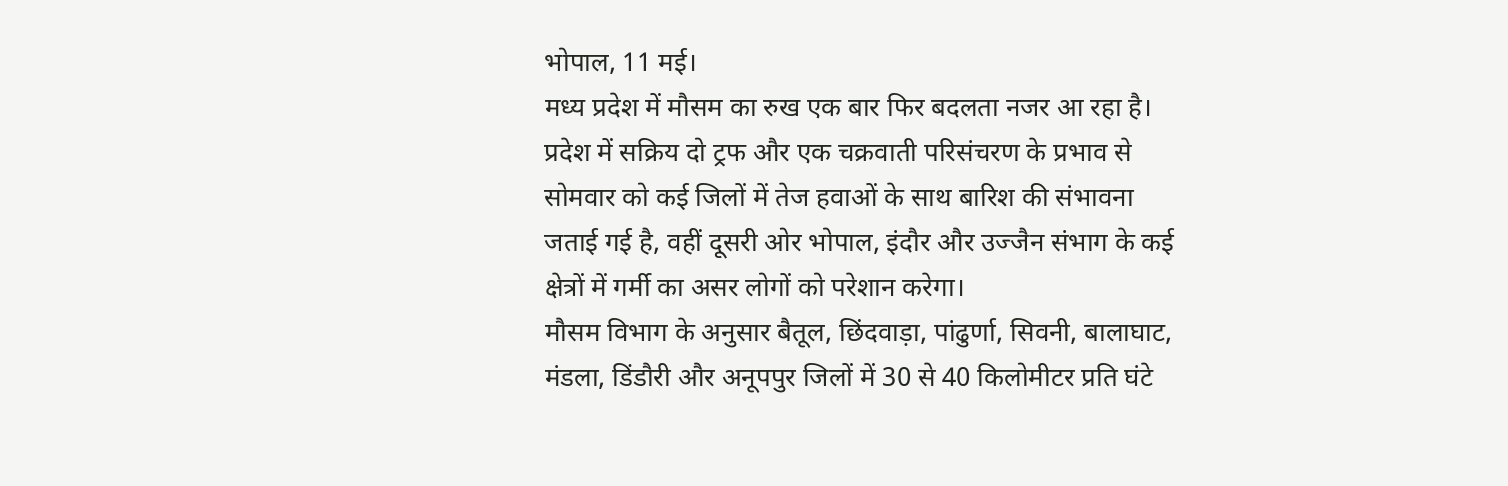भोपाल, 11 मई।
मध्य प्रदेश में मौसम का रुख एक बार फिर बदलता नजर आ रहा है। प्रदेश में सक्रिय दो ट्रफ और एक चक्रवाती परिसंचरण के प्रभाव से सोमवार को कई जिलों में तेज हवाओं के साथ बारिश की संभावना जताई गई है, वहीं दूसरी ओर भोपाल, इंदौर और उज्जैन संभाग के कई क्षेत्रों में गर्मी का असर लोगों को परेशान करेगा।
मौसम विभाग के अनुसार बैतूल, छिंदवाड़ा, पांढुर्णा, सिवनी, बालाघाट, मंडला, डिंडौरी और अनूपपुर जिलों में 30 से 40 किलोमीटर प्रति घंटे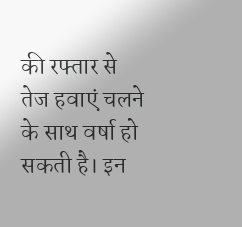की रफ्तार से तेज हवाएं चलने के साथ वर्षा हो सकती है। इन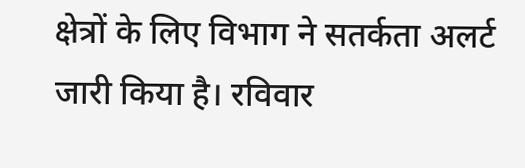क्षेत्रों के लिए विभाग ने सतर्कता अलर्ट जारी किया है। रविवार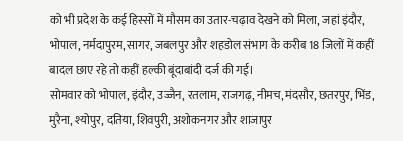को भी प्रदेश के कई हिस्सों में मौसम का उतार-चढ़ाव देखने को मिला, जहां इंदौर, भोपाल, नर्मदापुरम, सागर, जबलपुर और शहडोल संभाग के करीब 18 जिलों में कहीं बादल छाए रहे तो कहीं हल्की बूंदाबांदी दर्ज की गई।
सोमवार को भोपाल, इंदौर, उज्जैन, रतलाम, राजगढ़, नीमच, मंदसौर, छतरपुर, भिंड, मुरैना, श्योपुर, दतिया, शिवपुरी, अशोकनगर और शाजापुर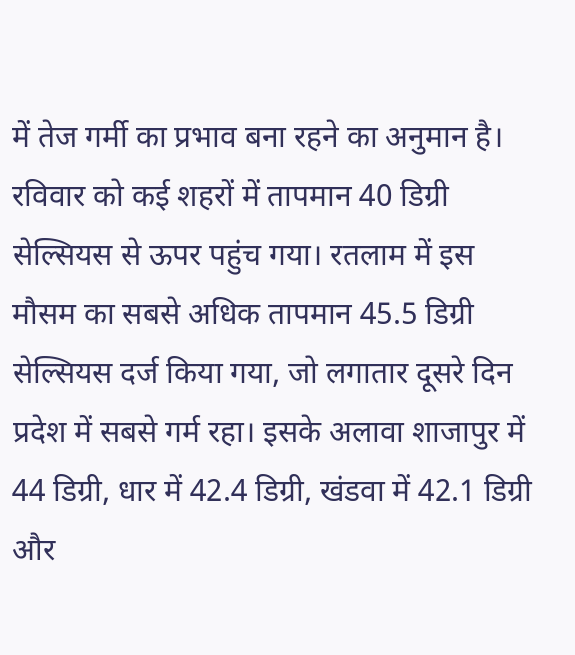में तेज गर्मी का प्रभाव बना रहने का अनुमान है। रविवार को कई शहरों में तापमान 40 डिग्री सेल्सियस से ऊपर पहुंच गया। रतलाम में इस मौसम का सबसे अधिक तापमान 45.5 डिग्री सेल्सियस दर्ज किया गया, जो लगातार दूसरे दिन प्रदेश में सबसे गर्म रहा। इसके अलावा शाजापुर में 44 डिग्री, धार में 42.4 डिग्री, खंडवा में 42.1 डिग्री और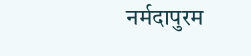नर्मदापुरम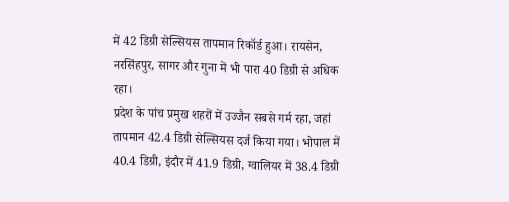में 42 डिग्री सेल्सियस तापमान रिकॉर्ड हुआ। रायसेन, नरसिंहपुर, सागर और गुना में भी पारा 40 डिग्री से अधिक रहा।
प्रदेश के पांच प्रमुख शहरों में उज्जैन सबसे गर्म रहा, जहां तापमान 42.4 डिग्री सेल्सियस दर्ज किया गया। भोपाल में 40.4 डिग्री, इंदौर में 41.9 डिग्री, ग्वालियर में 38.4 डिग्री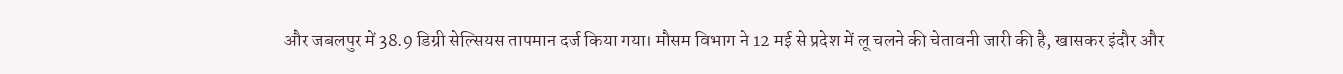और जबलपुर में 38.9 डिग्री सेल्सियस तापमान दर्ज किया गया। मौसम विभाग ने 12 मई से प्रदेश में लू चलने की चेतावनी जारी की है, खासकर इंदौर और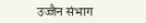उज्जैन संभाग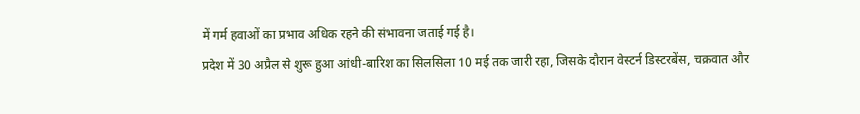में गर्म हवाओं का प्रभाव अधिक रहने की संभावना जताई गई है।
प्रदेश में 30 अप्रैल से शुरू हुआ आंधी-बारिश का सिलसिला 10 मई तक जारी रहा, जिसके दौरान वेस्टर्न डिस्टरबेंस, चक्रवात और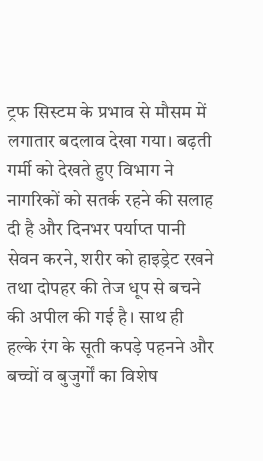ट्रफ सिस्टम के प्रभाव से मौसम में लगातार बदलाव देखा गया। बढ़ती गर्मी को देखते हुए विभाग ने नागरिकों को सतर्क रहने की सलाह दी है और दिनभर पर्याप्त पानी सेवन करने, शरीर को हाइड्रेट रखने तथा दोपहर की तेज धूप से बचने की अपील की गई है। साथ ही हल्के रंग के सूती कपड़े पहनने और बच्चों व बुजुर्गों का विशेष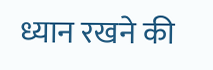ध्यान रखने की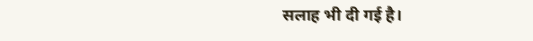सलाह भी दी गई है।